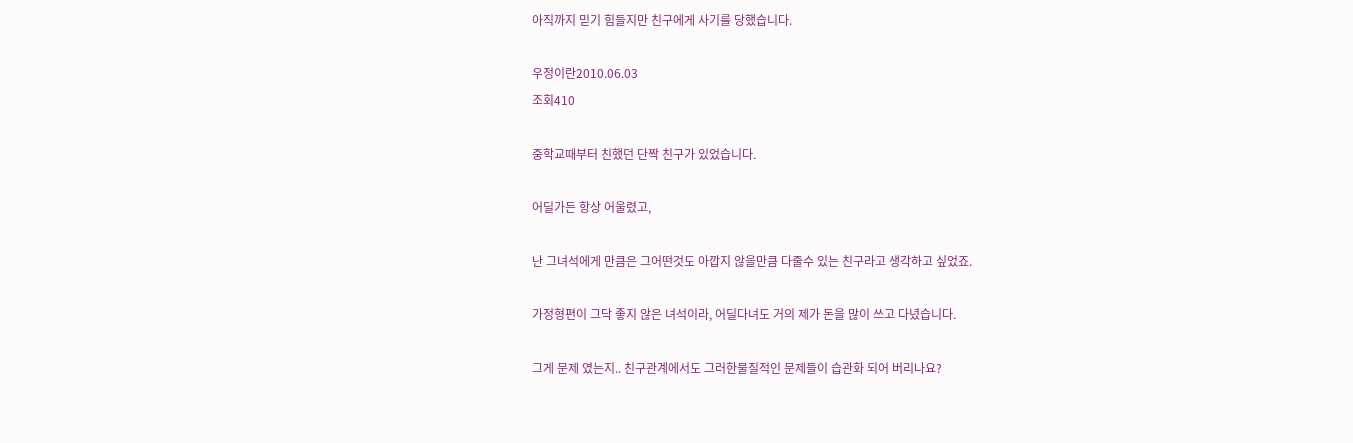아직까지 믿기 힘들지만 친구에게 사기를 당했습니다.

우정이란2010.06.03
조회410

중학교때부터 친했던 단짝 친구가 있었습니다.

어딜가든 항상 어울렸고,

난 그녀석에게 만큼은 그어떤것도 아깝지 않을만큼 다줄수 있는 친구라고 생각하고 싶었죠.

가정형편이 그닥 좋지 않은 녀석이라, 어딜다녀도 거의 제가 돈을 많이 쓰고 다녔습니다.

그게 문제 였는지.. 친구관계에서도 그러한물질적인 문제들이 습관화 되어 버리나요?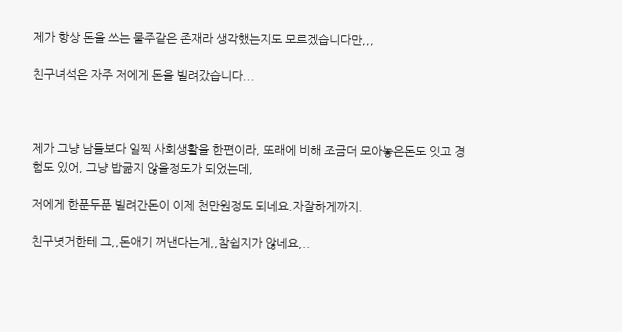제가 항상 돈을 쓰는 물주같은 존재라 생각했는지도 모르겠습니다만,,,

친구녀석은 자주 저에게 돈을 빌려갔습니다...



제가 그냥 남들보다 일찍 사회생활을 한편이라, 또래에 비해 조금더 모아놓은돈도 잇고 경험도 있어, 그냥 밥굶지 않을정도가 되었는데,

저에게 한푼두푼 빌려간돈이 이제 천만원정도 되네요.자잘하게까지.

친구녓거한테 그,,돈애기 꺼낸다는게,,참쉽지가 않네요,..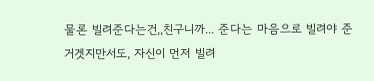물론 빌려준다는건,,친구니까... 준다는 마음으로 빌려야 준거겟지만서도, 자신이 먼저 빌려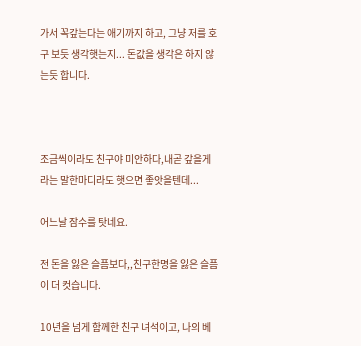가서 꼭갚는다는 애기까지 하고, 그냥 저를 호구 보듯 생각햇는지... 돈값을 생각은 하지 않는듯 합니다.



조금씩이라도 친구야 미안하다,내곧 갚을게 라는 말한마디라도 햇으면 좋앗을텐데...

어느날 잠수를 탓네요.

전 돈을 잃은 슬픔보다,,친구한명을 잃은 슬픔이 더 컷습니다.

10년을 넘게 함께한 친구 녀석이고, 나의 베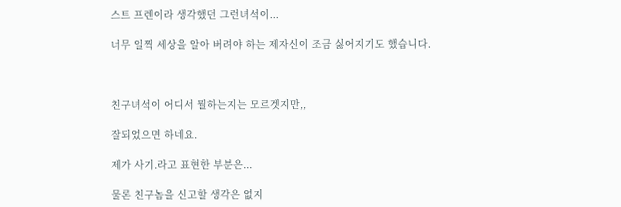스트 프렌이라 생각했던 그런녀석이...

너무 일찍 세상을 알아 버려야 하는 제자신이 조금 싫어지기도 했습니다.



친구녀석이 어디서 뭘하는지는 모르겟지만,,

잘되었으면 하네요.

제가 사기.라고 표현한 부분은...

물론 친구놈을 신고할 생각은 없지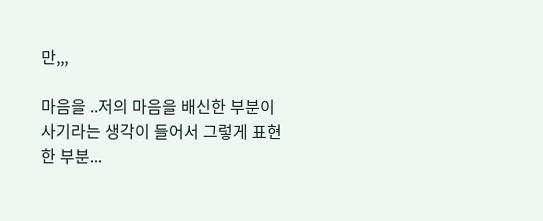만,,,

마음을 ..저의 마음을 배신한 부분이 사기라는 생각이 들어서 그렇게 표현한 부분...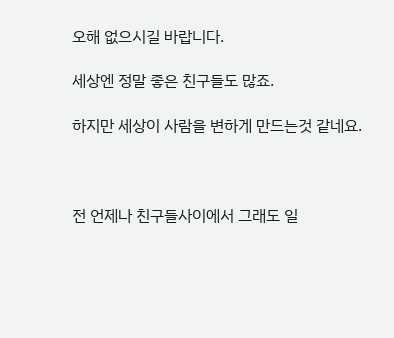오해 없으시길 바랍니다.

세상엔 정말 좋은 친구들도 많죠.

하지만 세상이 사람을 변하게 만드는것 같네요.



전 언제나 친구들사이에서 그래도 일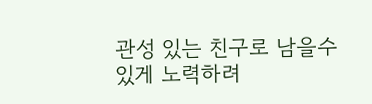관성 있는 친구로 남을수 있게 노력하려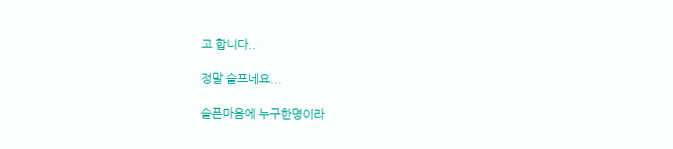고 합니다..

정말 슬프네요...

슬픈마음에 누구한명이라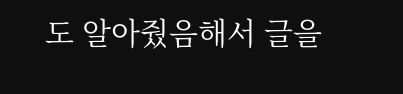도 알아줬음해서 글을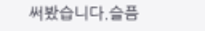써봤습니다.슬픔